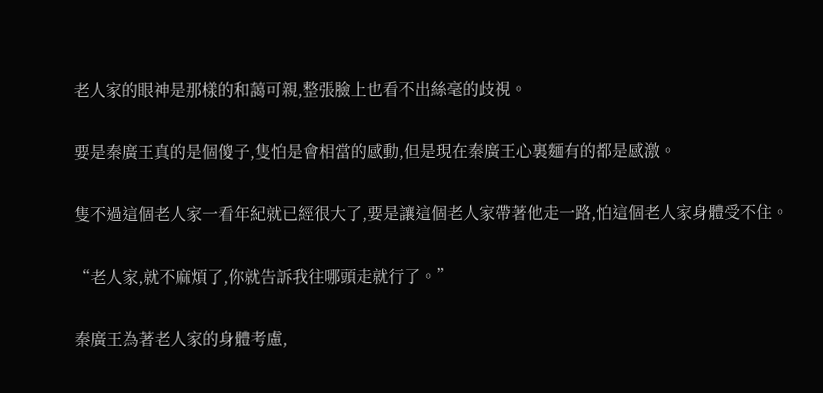老人家的眼神是那樣的和藹可親,整張臉上也看不出絲毫的歧視。

要是秦廣王真的是個傻子,隻怕是會相當的感動,但是現在秦廣王心裏麵有的都是感激。

隻不過這個老人家一看年紀就已經很大了,要是讓這個老人家帶著他走一路,怕這個老人家身體受不住。

“老人家,就不麻煩了,你就告訴我往哪頭走就行了。”

秦廣王為著老人家的身體考慮,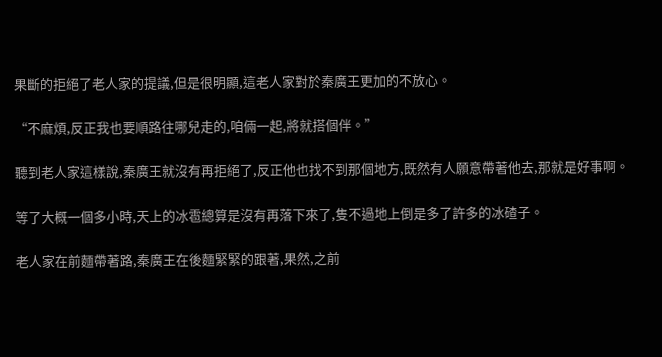果斷的拒絕了老人家的提議,但是很明顯,這老人家對於秦廣王更加的不放心。

“不麻煩,反正我也要順路往哪兒走的,咱倆一起,將就搭個伴。”

聽到老人家這樣說,秦廣王就沒有再拒絕了,反正他也找不到那個地方,既然有人願意帶著他去,那就是好事啊。

等了大概一個多小時,天上的冰雹總算是沒有再落下來了,隻不過地上倒是多了許多的冰碴子。

老人家在前麵帶著路,秦廣王在後麵緊緊的跟著,果然,之前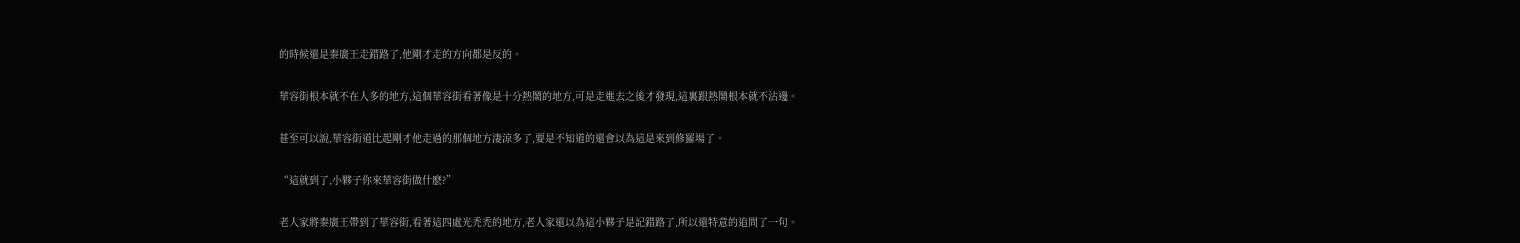的時候還是秦廣王走錯路了,他剛才走的方向都是反的。

華容街根本就不在人多的地方,這個華容街看著像是十分熱鬧的地方,可是走進去之後才發現,這裏跟熱鬧根本就不沾邊。

甚至可以說,華容街道比起剛才他走過的那個地方淒涼多了,要是不知道的還會以為這是來到修羅場了。

“這就到了,小夥子你來華容街做什麽?”

老人家將秦廣王帶到了華容街,看著這四處光禿禿的地方,老人家還以為這小夥子是記錯路了,所以還特意的追問了一句。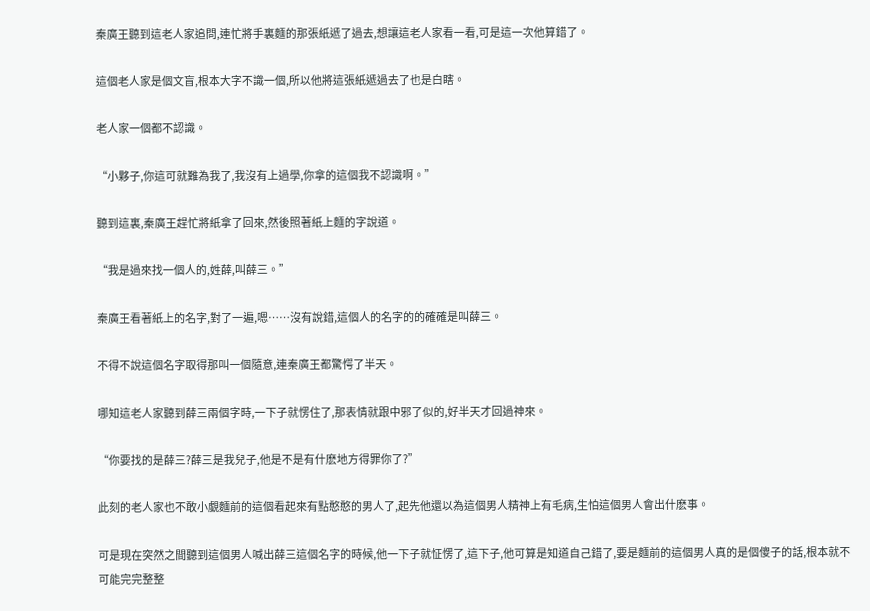秦廣王聽到這老人家追問,連忙將手裏麵的那張紙遞了過去,想讓這老人家看一看,可是這一次他算錯了。

這個老人家是個文盲,根本大字不識一個,所以他將這張紙遞過去了也是白瞎。

老人家一個都不認識。

“小夥子,你這可就難為我了,我沒有上過學,你拿的這個我不認識啊。”

聽到這裏,秦廣王趕忙將紙拿了回來,然後照著紙上麵的字說道。

“我是過來找一個人的,姓薛,叫薛三。”

秦廣王看著紙上的名字,對了一遍,嗯……沒有說錯,這個人的名字的的確確是叫薛三。

不得不說這個名字取得那叫一個隨意,連秦廣王都驚愕了半天。

哪知這老人家聽到薛三兩個字時,一下子就愣住了,那表情就跟中邪了似的,好半天才回過神來。

“你要找的是薛三?薛三是我兒子,他是不是有什麽地方得罪你了?”

此刻的老人家也不敢小覷麵前的這個看起來有點憨憨的男人了,起先他還以為這個男人精神上有毛病,生怕這個男人會出什麽事。

可是現在突然之間聽到這個男人喊出薛三這個名字的時候,他一下子就怔愣了,這下子,他可算是知道自己錯了,要是麵前的這個男人真的是個傻子的話,根本就不可能完完整整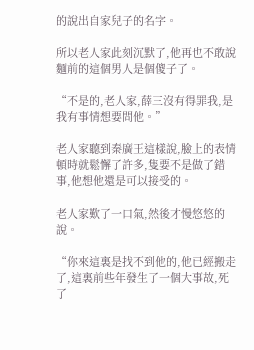的說出自家兒子的名字。

所以老人家此刻沉默了,他再也不敢說麵前的這個男人是個傻子了。

“不是的,老人家,薛三沒有得罪我,是我有事情想要問他。”

老人家聽到秦廣王這樣說,臉上的表情頓時就鬆懈了許多,隻要不是做了錯事,他想他還是可以接受的。

老人家歎了一口氣,然後才慢悠悠的說。

“你來這裏是找不到他的,他已經搬走了,這裏前些年發生了一個大事故,死了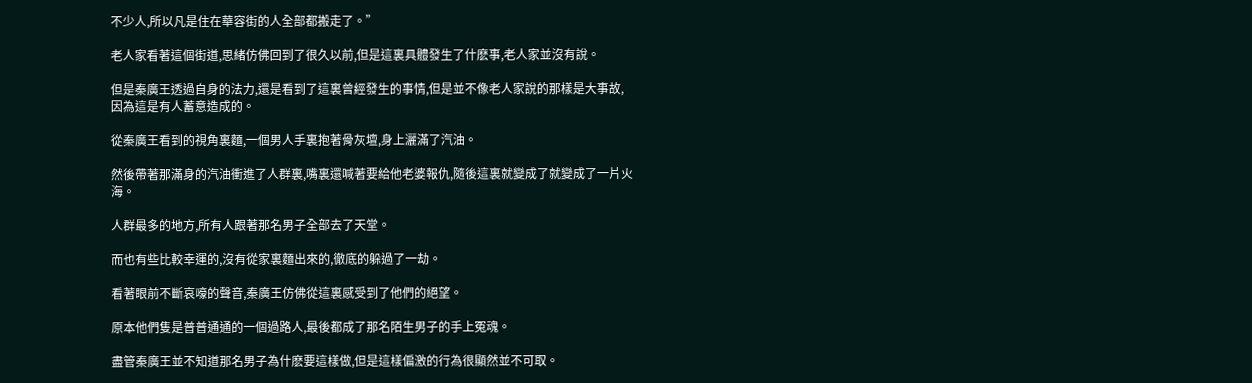不少人,所以凡是住在華容街的人全部都搬走了。”

老人家看著這個街道,思緒仿佛回到了很久以前,但是這裏具體發生了什麽事,老人家並沒有說。

但是秦廣王透過自身的法力,還是看到了這裏曾經發生的事情,但是並不像老人家說的那樣是大事故,因為這是有人蓄意造成的。

從秦廣王看到的視角裏麵,一個男人手裏抱著骨灰壇,身上灑滿了汽油。

然後帶著那滿身的汽油衝進了人群裏,嘴裏還喊著要給他老婆報仇,隨後這裏就變成了就變成了一片火海。

人群最多的地方,所有人跟著那名男子全部去了天堂。

而也有些比較幸運的,沒有從家裏麵出來的,徹底的躲過了一劫。

看著眼前不斷哀嚎的聲音,秦廣王仿佛從這裏感受到了他們的絕望。

原本他們隻是普普通通的一個過路人,最後都成了那名陌生男子的手上冤魂。

盡管秦廣王並不知道那名男子為什麽要這樣做,但是這樣偏激的行為很顯然並不可取。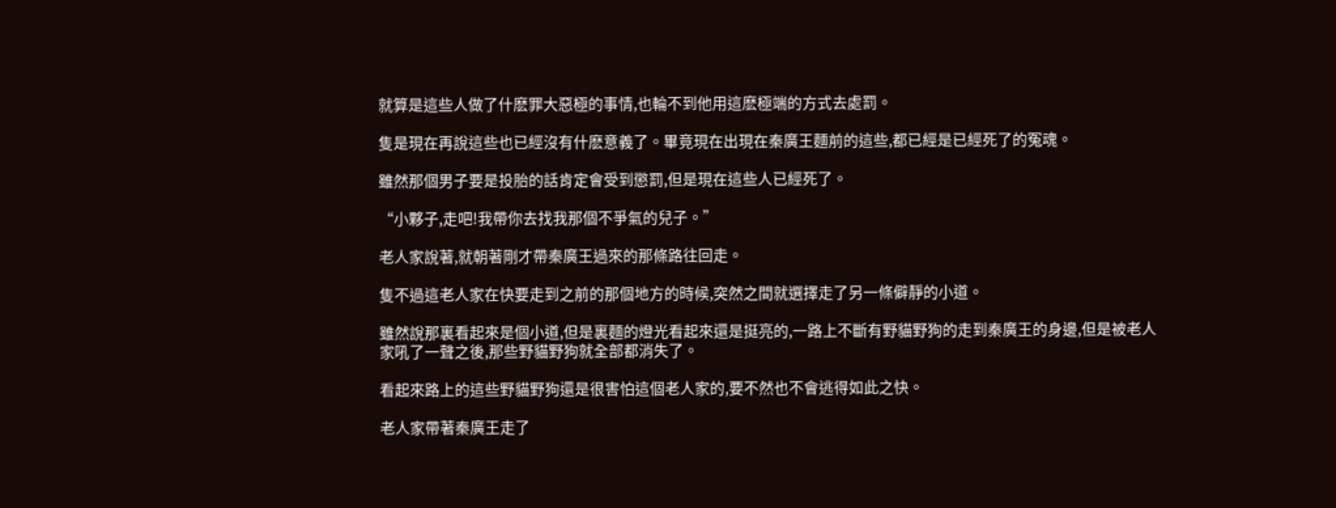就算是這些人做了什麽罪大惡極的事情,也輪不到他用這麽極端的方式去處罰。

隻是現在再說這些也已經沒有什麽意義了。畢竟現在出現在秦廣王麵前的這些,都已經是已經死了的冤魂。

雖然那個男子要是投胎的話肯定會受到懲罰,但是現在這些人已經死了。

“小夥子,走吧!我帶你去找我那個不爭氣的兒子。”

老人家說著,就朝著剛才帶秦廣王過來的那條路往回走。

隻不過這老人家在快要走到之前的那個地方的時候,突然之間就選擇走了另一條僻靜的小道。

雖然說那裏看起來是個小道,但是裏麵的燈光看起來還是挺亮的,一路上不斷有野貓野狗的走到秦廣王的身邊,但是被老人家吼了一聲之後,那些野貓野狗就全部都消失了。

看起來路上的這些野貓野狗還是很害怕這個老人家的,要不然也不會逃得如此之快。

老人家帶著秦廣王走了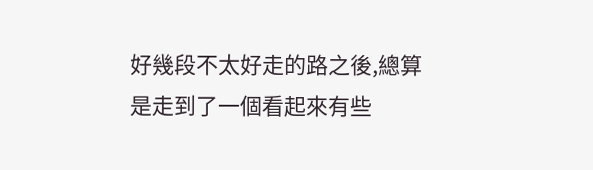好幾段不太好走的路之後,總算是走到了一個看起來有些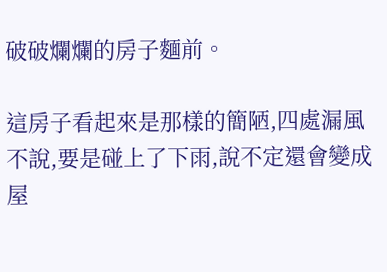破破爛爛的房子麵前。

這房子看起來是那樣的簡陋,四處漏風不說,要是碰上了下雨,說不定還會變成屋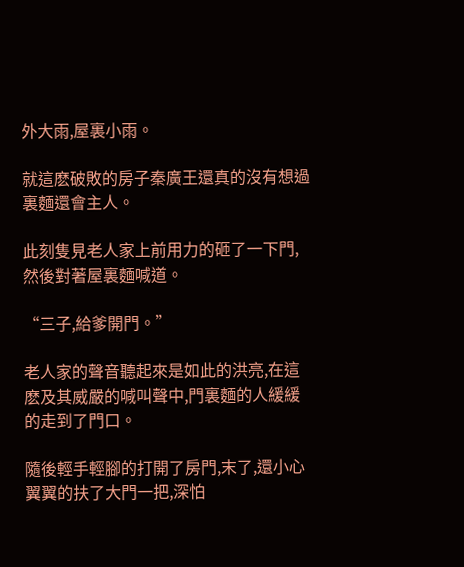外大雨,屋裏小雨。

就這麽破敗的房子秦廣王還真的沒有想過裏麵還會主人。

此刻隻見老人家上前用力的砸了一下門,然後對著屋裏麵喊道。

“三子,給爹開門。”

老人家的聲音聽起來是如此的洪亮,在這麽及其威嚴的喊叫聲中,門裏麵的人緩緩的走到了門口。

隨後輕手輕腳的打開了房門,末了,還小心翼翼的扶了大門一把,深怕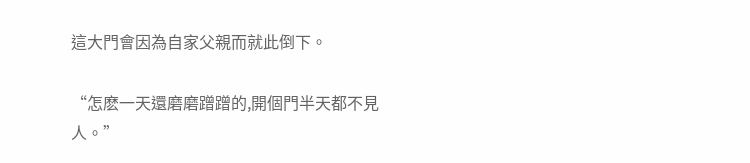這大門會因為自家父親而就此倒下。

“怎麽一天還磨磨蹭蹭的,開個門半天都不見人。”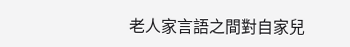老人家言語之間對自家兒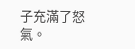子充滿了怒氣。